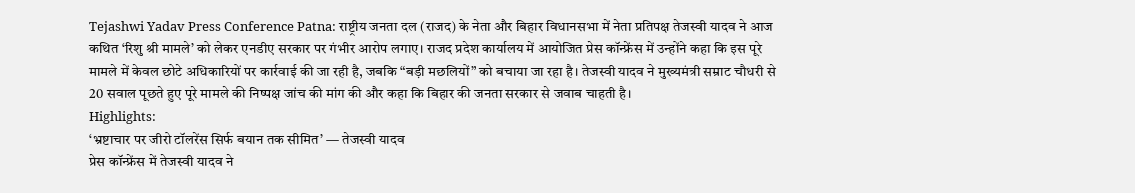Tejashwi Yadav Press Conference Patna: राष्ट्रीय जनता दल (राजद) के नेता और बिहार विधानसभा में नेता प्रतिपक्ष तेजस्वी यादव ने आज कथित ‘रिशु श्री मामले’ को लेकर एनडीए सरकार पर गंभीर आरोप लगाए। राजद प्रदेश कार्यालय में आयोजित प्रेस कॉन्फ्रेंस में उन्होंने कहा कि इस पूरे मामले में केवल छोटे अधिकारियों पर कार्रवाई की जा रही है, जबकि “बड़ी मछलियों” को बचाया जा रहा है। तेजस्वी यादव ने मुख्यमंत्री सम्राट चौधरी से 20 सवाल पूछते हुए पूरे मामले की निष्पक्ष जांच की मांग की और कहा कि बिहार की जनता सरकार से जवाब चाहती है।
Highlights:
‘भ्रष्टाचार पर जीरो टॉलरेंस सिर्फ बयान तक सीमित’ — तेजस्वी यादव
प्रेस कॉन्फ्रेंस में तेजस्वी यादव ने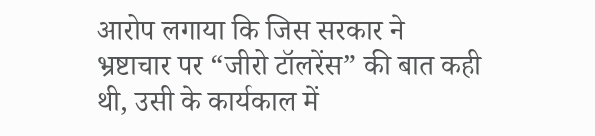आरोप लगाया कि जिस सरकार ने भ्रष्टाचार पर “जीरो टॉलरेंस” की बात कही थी, उसी के कार्यकाल में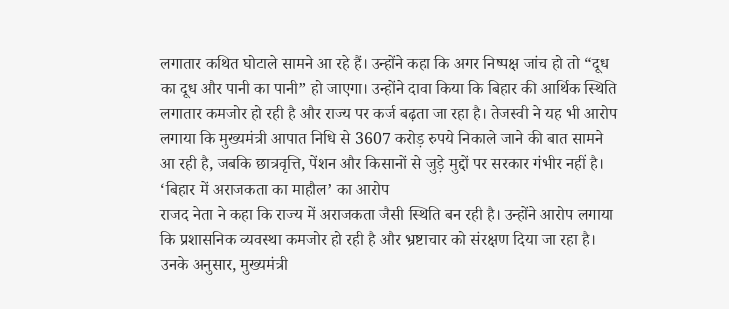लगातार कथित घोटाले सामने आ रहे हैं। उन्होंने कहा कि अगर निष्पक्ष जांच हो तो “दूध का दूध और पानी का पानी” हो जाएगा। उन्होंने दावा किया कि बिहार की आर्थिक स्थिति लगातार कमजोर हो रही है और राज्य पर कर्ज बढ़ता जा रहा है। तेजस्वी ने यह भी आरोप लगाया कि मुख्यमंत्री आपात निधि से 3607 करोड़ रुपये निकाले जाने की बात सामने आ रही है, जबकि छात्रवृत्ति, पेंशन और किसानों से जुड़े मुद्दों पर सरकार गंभीर नहीं है।
‘बिहार में अराजकता का माहौल’ का आरोप
राजद नेता ने कहा कि राज्य में अराजकता जैसी स्थिति बन रही है। उन्होंने आरोप लगाया कि प्रशासनिक व्यवस्था कमजोर हो रही है और भ्रष्टाचार को संरक्षण दिया जा रहा है। उनके अनुसार, मुख्यमंत्री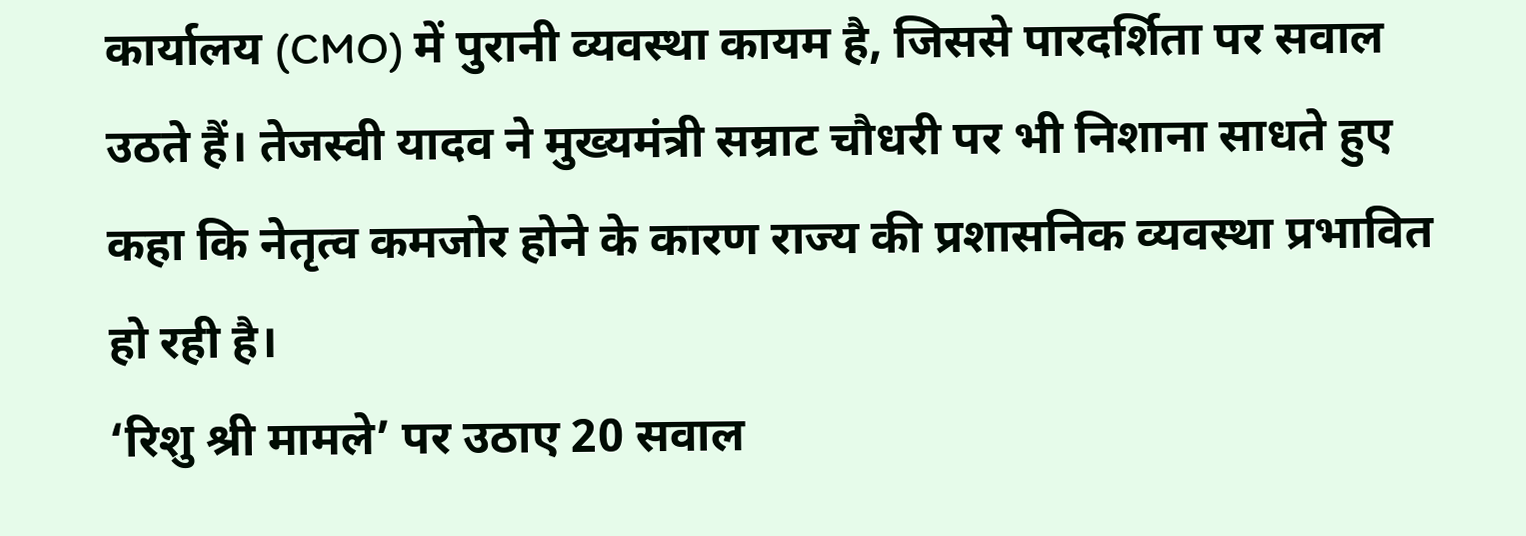कार्यालय (CMO) में पुरानी व्यवस्था कायम है, जिससे पारदर्शिता पर सवाल उठते हैं। तेजस्वी यादव ने मुख्यमंत्री सम्राट चौधरी पर भी निशाना साधते हुए कहा कि नेतृत्व कमजोर होने के कारण राज्य की प्रशासनिक व्यवस्था प्रभावित हो रही है।
‘रिशु श्री मामले’ पर उठाए 20 सवाल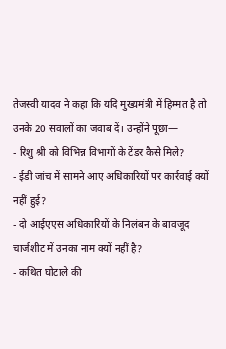तेजस्वी यादव ने कहा कि यदि मुख्यमंत्री में हिम्मत है तो उनके 20 सवालों का जवाब दें। उन्होंने पूछा—
- रिशु श्री को विभिन्न विभागों के टेंडर कैसे मिले?
- ईडी जांच में सामने आए अधिकारियों पर कार्रवाई क्यों नहीं हुई?
- दो आईएएस अधिकारियों के निलंबन के बावजूद चार्जशीट में उनका नाम क्यों नहीं है?
- कथित घोटाले की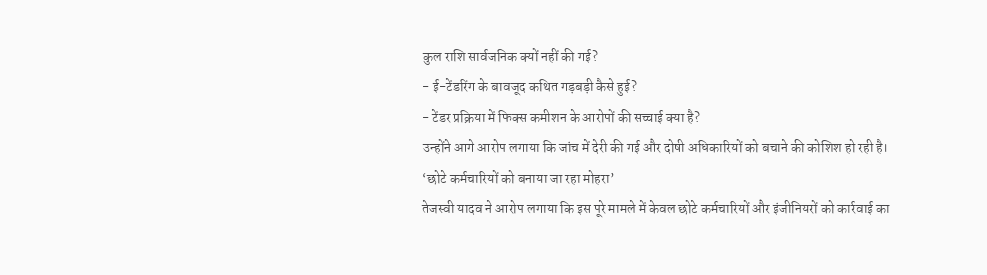कुल राशि सार्वजनिक क्यों नहीं की गई?
- ई-टेंडरिंग के बावजूद कथित गड़बड़ी कैसे हुई?
- टेंडर प्रक्रिया में फिक्स कमीशन के आरोपों की सच्चाई क्या है?
उन्होंने आगे आरोप लगाया कि जांच में देरी की गई और दोषी अधिकारियों को बचाने की कोशिश हो रही है।
‘छोटे कर्मचारियों को बनाया जा रहा मोहरा’
तेजस्वी यादव ने आरोप लगाया कि इस पूरे मामले में केवल छोटे कर्मचारियों और इंजीनियरों को कार्रवाई का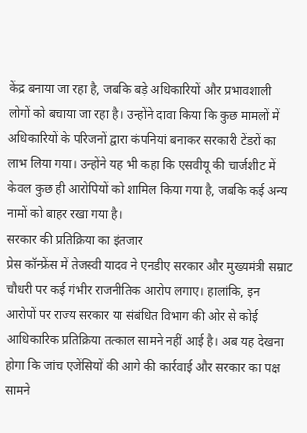केंद्र बनाया जा रहा है, जबकि बड़े अधिकारियों और प्रभावशाली लोगों को बचाया जा रहा है। उन्होंने दावा किया कि कुछ मामलों में अधिकारियों के परिजनों द्वारा कंपनियां बनाकर सरकारी टेंडरों का लाभ लिया गया। उन्होंने यह भी कहा कि एसवीयू की चार्जशीट में केवल कुछ ही आरोपियों को शामिल किया गया है, जबकि कई अन्य नामों को बाहर रखा गया है।
सरकार की प्रतिक्रिया का इंतजार
प्रेस कॉन्फ्रेंस में तेजस्वी यादव ने एनडीए सरकार और मुख्यमंत्री सम्राट चौधरी पर कई गंभीर राजनीतिक आरोप लगाए। हालांकि, इन आरोपों पर राज्य सरकार या संबंधित विभाग की ओर से कोई आधिकारिक प्रतिक्रिया तत्काल सामने नहीं आई है। अब यह देखना होगा कि जांच एजेंसियों की आगे की कार्रवाई और सरकार का पक्ष सामने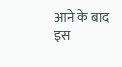आने के बाद इस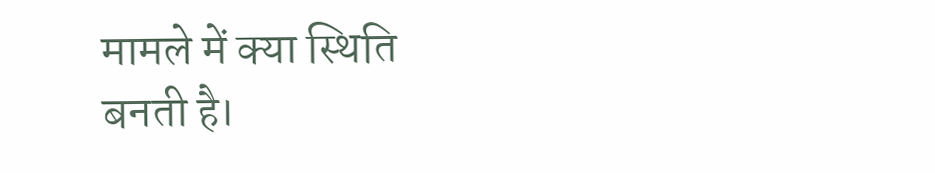मामले में क्या स्थिति बनती है।